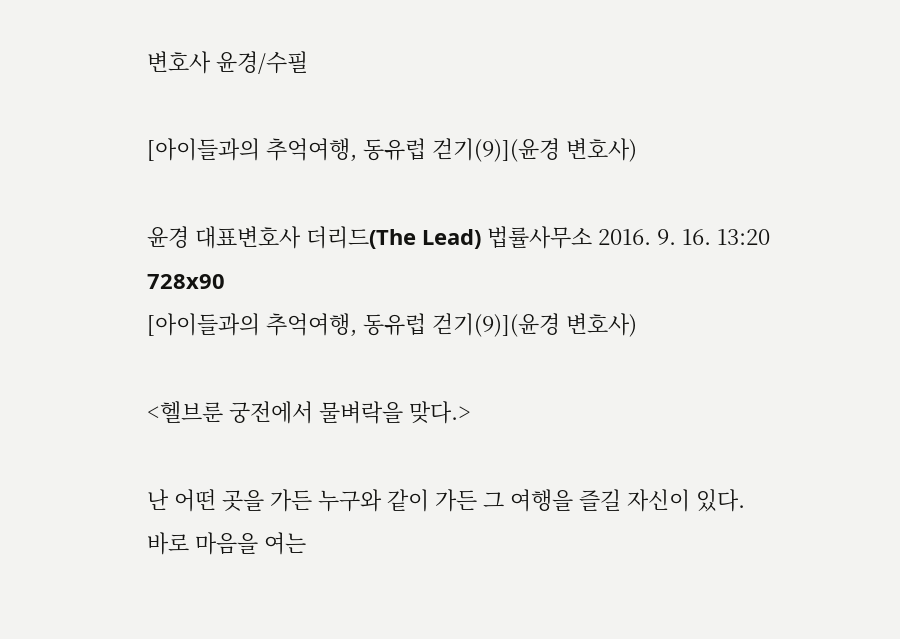변호사 윤경/수필

[아이들과의 추억여행, 동유럽 걷기(9)](윤경 변호사)

윤경 대표변호사 더리드(The Lead) 법률사무소 2016. 9. 16. 13:20
728x90
[아이들과의 추억여행, 동유럽 걷기(9)](윤경 변호사)

<헬브룬 궁전에서 물벼락을 맞다.>

난 어떤 곳을 가든 누구와 같이 가든 그 여행을 즐길 자신이 있다.
바로 마음을 여는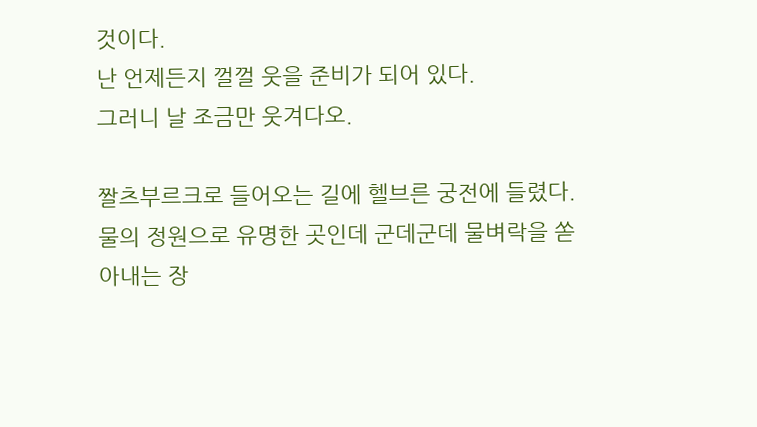것이다.
난 언제든지 껄껄 웃을 준비가 되어 있다.
그러니 날 조금만 웃겨다오.

짤츠부르크로 들어오는 길에 헬브른 궁전에 들렸다.
물의 정원으로 유명한 곳인데 군데군데 물벼락을 쏟아내는 장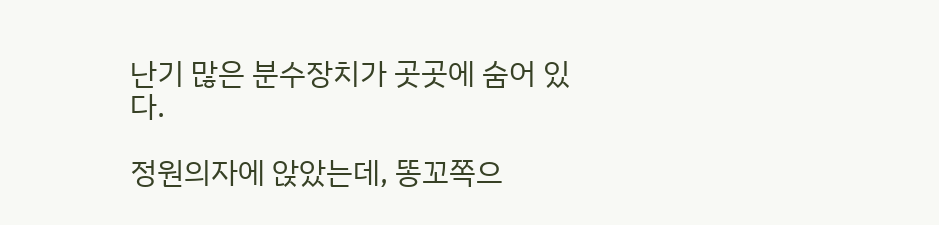난기 많은 분수장치가 곳곳에 숨어 있다.

정원의자에 앉았는데, 똥꼬쪽으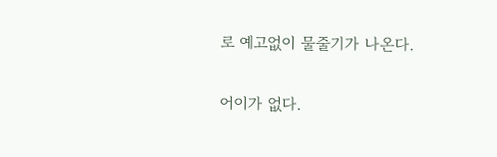로 예고없이 물줄기가 나온다.

어이가 없다.